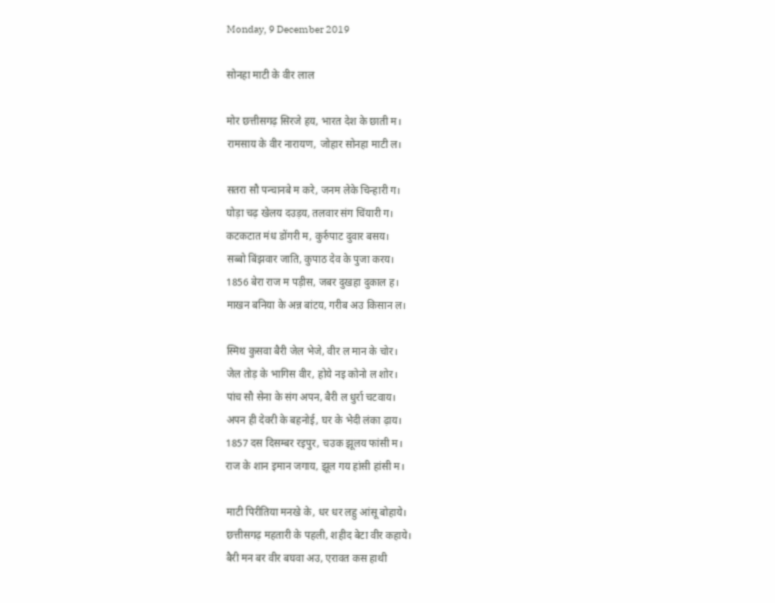Monday, 9 December 2019

सोनहा माटी के वीर लाल

मोर छत्तीसगढ़ सिरजे हय, भारत देश के छाती म।
रामसाय के वीर नारायण, जोहार सोनहा माटी ल।

सतरा सौ पन्चानबे म करे, जनम लेके चिन्हारी ग।
घोड़ा चढ़ खेलय दउड़य, तलवार संग चिंयारी ग।
कटकटात मंध डोंगरी म, कुर्रुपाट दुवार बसय।
सब्बो बिंझवार जाति, कुपाठ देव के पुजा करय।
1856 बेरा राज म पड़ीस, जबर दुखहा दुकाल ह।
माखन बनिया के अन्न बांटय, गरीब अउ किसान ल।

स्मिथ कुसवा बैरी जेल भेजे, वीर ल मान के चोर।
जेल तोड़ के भागिस वीर, होये नइ कोनो ल शोर।
पांच सौ सेना के संग अपन, बैरी ल धुर्रा चटवाय।
अपन ही देवरी के बहनोई, घर के भेदी लंका ढ़ाय।
1857 दस दिसम्बर रइपुर, चउक झूलय फांसी म।
राज के शान इमान जगाय, झूल गय हांसी हांसी म।

माटी पिरीतिया मनखे के, धर धर लहु आंसू बोहाये।
छत्तीसगढ़ महतारी के पहली, शहीद बेटा वीर कहाये।
बैरी मन बर वीर बघवा अउ, एरावत कस हाथी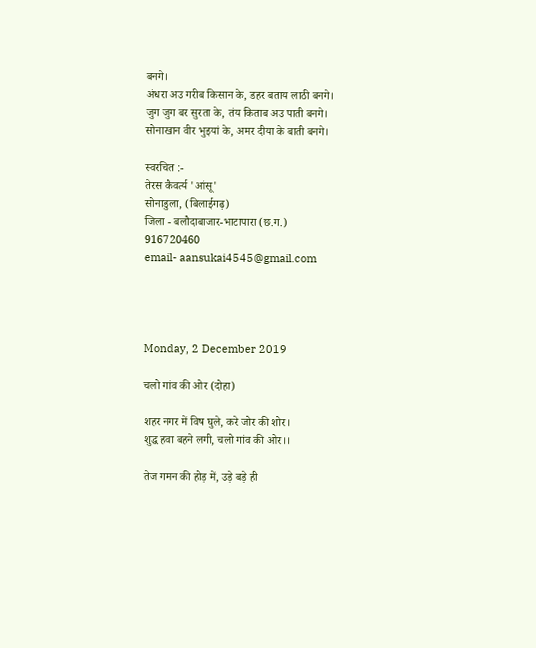बनगे।
अंधरा अउ गरीब किसान के, डहर बताय लाठी बनगे।
जुग जुग बर सुरता के, तंय किताब अउ पाती बनगे।
सोनाखान वीर भुइयां के, अमर दीया के बाती बनगे।

स्वरचित :-
तेरस कैवर्त्य 'आंसू'
सोनाडुला, (बिलाईगढ़)
जिला - बलौदाबाजार-भाटापारा (छ.ग.)
916720460
email- aansukai4545@gmail.com




Monday, 2 December 2019

चलो गांव की ओर (दोहा)

शहर नगर में विष घुले, करे जोर की शोर।
शुद्ध हवा बहने लगी, चलो गांव की ओर।।

तेज गमन की होड़ में, उड़े बड़े ही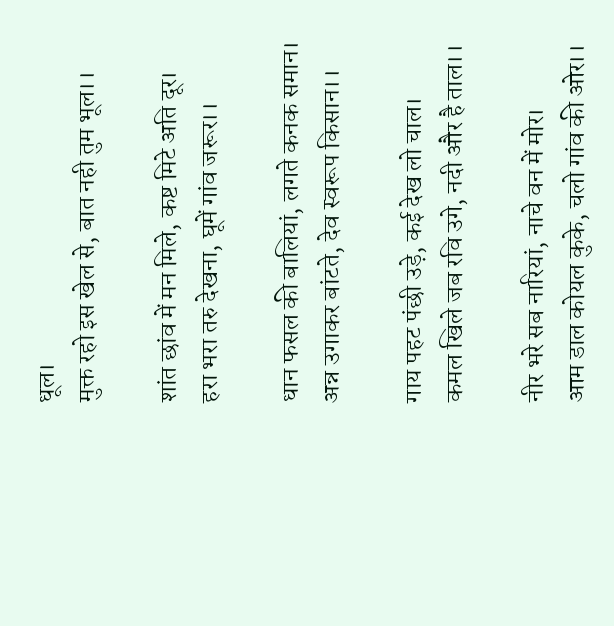धूल।
मुक्त रहो इस खेल से, बात नही तुम भूल।।

शांत छांव में मन मिले, कष्ट मिटे अति दूर।
हरा भरा तरु देखना, घूमें गांव जरूर।।

धान फसल की बालियां, लगते कनक समान।
अन्न उगाकर बांटते, देव स्वरूप किसान।।

गाय पहट पंछी उड़े, कई देख लो चाल।
कमल खिले जब रवि उगे, नदी और है ताल।।

नीर भरे सब नारियां, नाचे वन में मोर।
आम डाल कोयल कुके, चलो गांव की ओर।।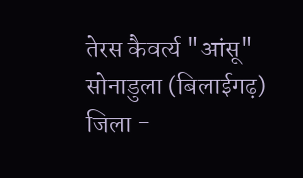तेरस कैवर्त्य "आंसू"
सोनाडुला (बिलाईगढ़)
जिला -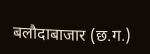बलौदाबाजार (छ.ग.)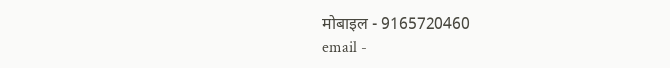मोबाइल - 9165720460
email -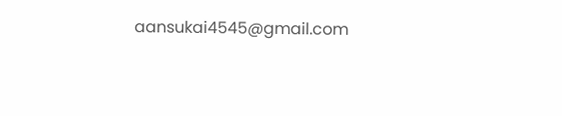aansukai4545@gmail.com